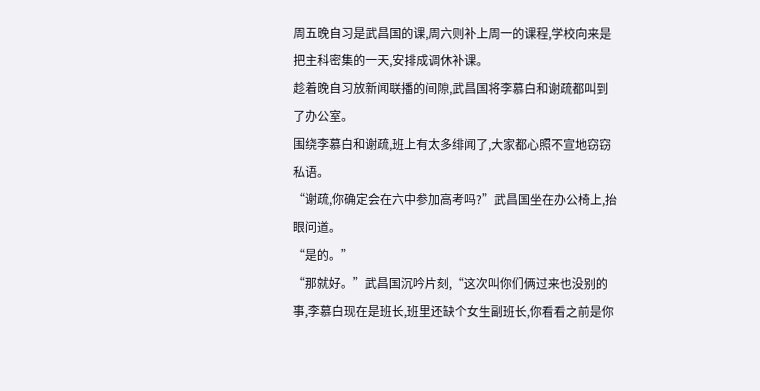周五晚自习是武昌国的课,周六则补上周一的课程,学校向来是把主科密集的一天,安排成调休补课。
趁着晚自习放新闻联播的间隙,武昌国将李慕白和谢疏都叫到了办公室。
围绕李慕白和谢疏,班上有太多绯闻了,大家都心照不宣地窃窃私语。
“谢疏,你确定会在六中参加高考吗?”武昌国坐在办公椅上,抬眼问道。
“是的。”
“那就好。”武昌国沉吟片刻,“这次叫你们俩过来也没别的事,李慕白现在是班长,班里还缺个女生副班长,你看看之前是你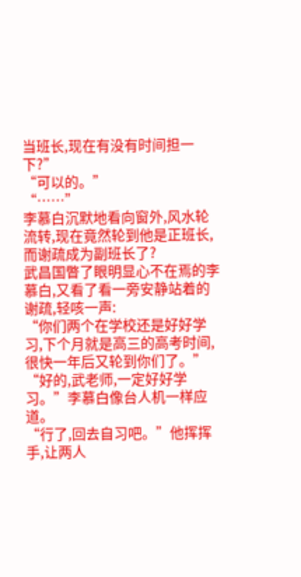当班长,现在有没有时间担一下?”
“可以的。”
“……”
李慕白沉默地看向窗外,风水轮流转,现在竟然轮到他是正班长,而谢疏成为副班长了?
武昌国瞥了眼明显心不在焉的李慕白,又看了看一旁安静站着的谢疏,轻咳一声:
“你们两个在学校还是好好学习,下个月就是高三的高考时间,很快一年后又轮到你们了。”
“好的,武老师,一定好好学习。”李慕白像台人机一样应道。
“行了,回去自习吧。”他挥挥手,让两人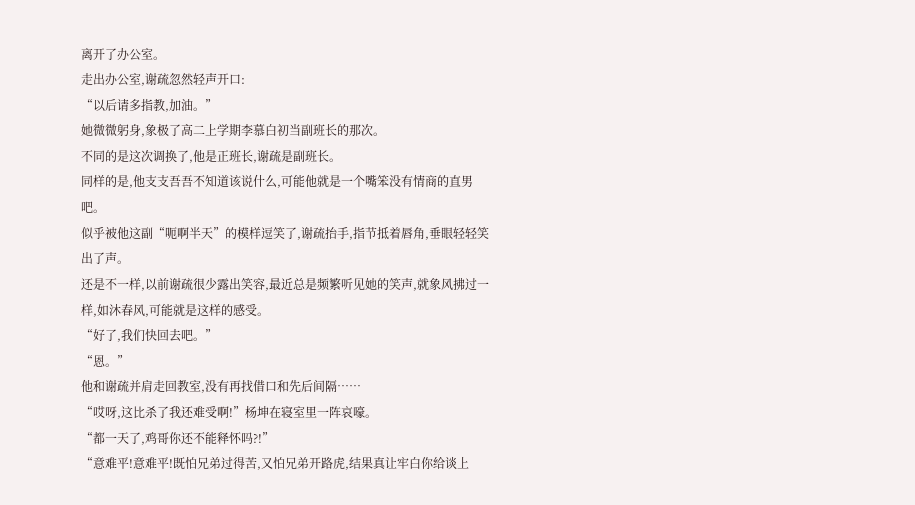离开了办公室。
走出办公室,谢疏忽然轻声开口:
“以后请多指教,加油。”
她微微躬身,象极了高二上学期李慕白初当副班长的那次。
不同的是这次调换了,他是正班长,谢疏是副班长。
同样的是,他支支吾吾不知道该说什么,可能他就是一个嘴笨没有情商的直男吧。
似乎被他这副“呃啊半天”的模样逗笑了,谢疏抬手,指节抵着唇角,垂眼轻轻笑出了声。
还是不一样,以前谢疏很少露出笑容,最近总是频繁听见她的笑声,就象风拂过一样,如沐春风,可能就是这样的感受。
“好了,我们快回去吧。”
“恩。”
他和谢疏并肩走回教室,没有再找借口和先后间隔……
“哎呀,这比杀了我还难受啊!”杨坤在寝室里一阵哀嚎。
“都一天了,鸡哥你还不能释怀吗?!”
“意难平!意难平!既怕兄弟过得苦,又怕兄弟开路虎,结果真让牢白你给谈上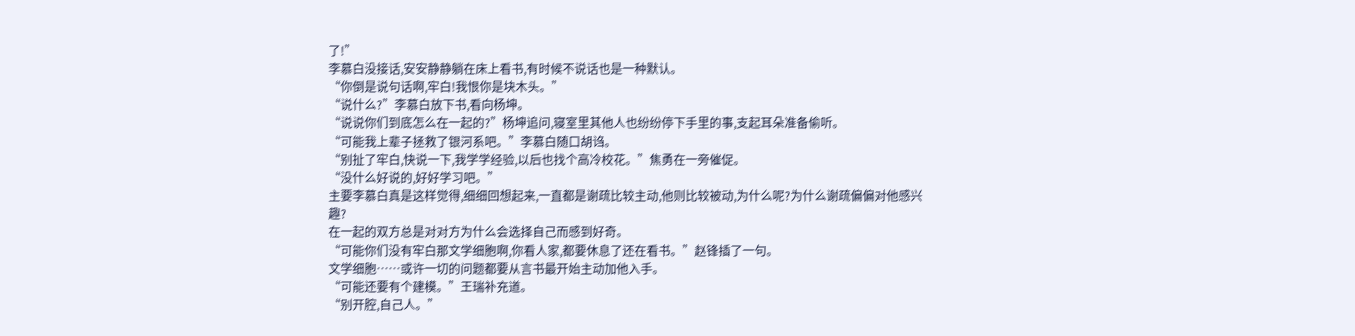了!”
李慕白没接话,安安静静躺在床上看书,有时候不说话也是一种默认。
“你倒是说句话啊,牢白!我恨你是块木头。”
“说什么?”李慕白放下书,看向杨坤。
“说说你们到底怎么在一起的?”杨坤追问,寝室里其他人也纷纷停下手里的事,支起耳朵准备偷听。
“可能我上辈子拯救了银河系吧。”李慕白随口胡诌。
“别扯了牢白,快说一下,我学学经验,以后也找个高冷校花。”焦勇在一旁催促。
“没什么好说的,好好学习吧。”
主要李慕白真是这样觉得,细细回想起来,一直都是谢疏比较主动,他则比较被动,为什么呢?为什么谢疏偏偏对他感兴趣?
在一起的双方总是对对方为什么会选择自己而感到好奇。
“可能你们没有牢白那文学细胞啊,你看人家,都要休息了还在看书。”赵锋插了一句。
文学细胞……或许一切的问题都要从言书最开始主动加他入手。
“可能还要有个建模。”王瑞补充道。
“别开腔,自己人。”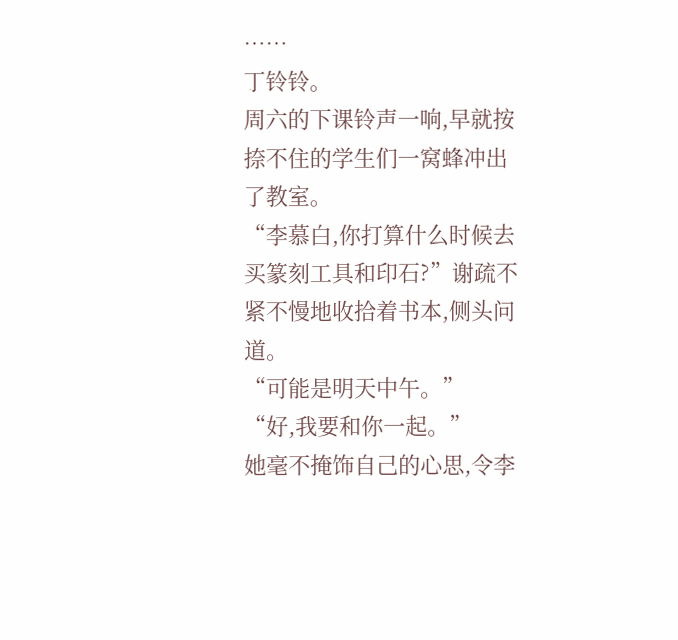……
丁铃铃。
周六的下课铃声一响,早就按捺不住的学生们一窝蜂冲出了教室。
“李慕白,你打算什么时候去买篆刻工具和印石?”谢疏不紧不慢地收拾着书本,侧头问道。
“可能是明天中午。”
“好,我要和你一起。”
她毫不掩饰自己的心思,令李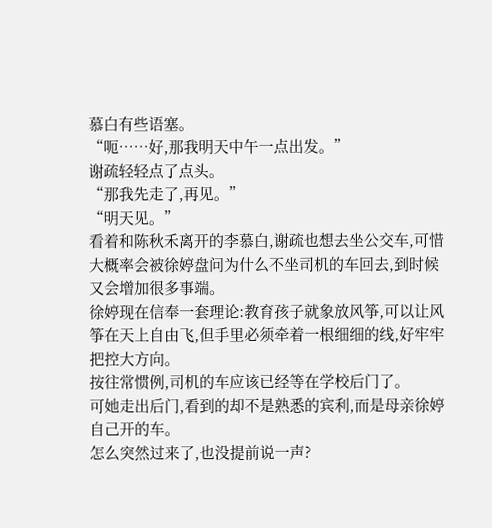慕白有些语塞。
“呃……好,那我明天中午一点出发。”
谢疏轻轻点了点头。
“那我先走了,再见。”
“明天见。”
看着和陈秋禾离开的李慕白,谢疏也想去坐公交车,可惜大概率会被徐婷盘问为什么不坐司机的车回去,到时候又会增加很多事端。
徐婷现在信奉一套理论:教育孩子就象放风筝,可以让风筝在天上自由飞,但手里必须牵着一根细细的线,好牢牢把控大方向。
按往常惯例,司机的车应该已经等在学校后门了。
可她走出后门,看到的却不是熟悉的宾利,而是母亲徐婷自己开的车。
怎么突然过来了,也没提前说一声?